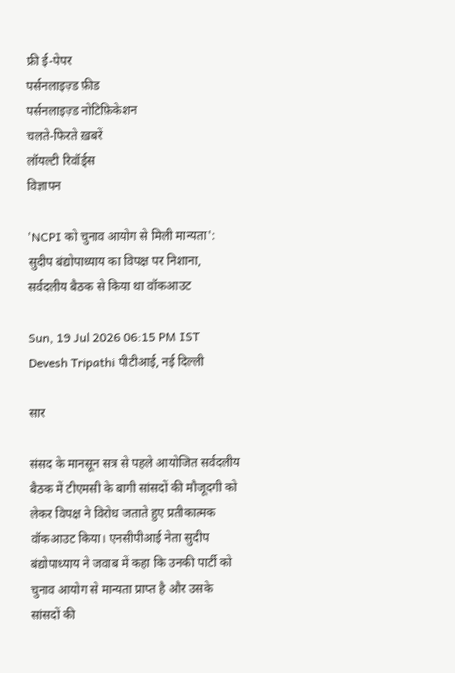फ्री ई-पेपर
पर्सनलाइज़्ड फ़ीड
पर्सनलाइज़्ड नोटिफ़िकेशन
चलते-फिरते ख़बरें
लॉयल्टी रिवॉर्ड्स
विज्ञापन

'NCPI को चुनाव आयोग से मिली मान्यता': सुदीप बंद्योपाध्याय का विपक्ष पर निशाना, सर्वदलीय बैठक से किया था वॉकआउट

Sun, 19 Jul 2026 06:15 PM IST
Devesh Tripathi पीटीआई, नई दिल्ली

सार

संसद के मानसून सत्र से पहले आयोजित सर्वदलीय बैठक में टीएमसी के बागी सांसदों की मौजूदगी को लेकर विपक्ष ने विरोध जताते हुए प्रतीकात्मक वॉकआउट किया। एनसीपीआई नेता सुदीप बंद्योपाध्याय ने जवाब में कहा कि उनकी पार्टी को चुनाव आयोग से मान्यता प्राप्त है और उसके सांसदों की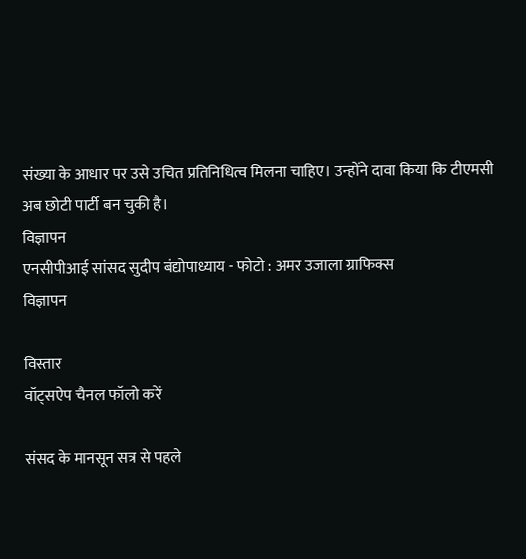संख्या के आधार पर उसे उचित प्रतिनिधित्व मिलना चाहिए। उन्होंने दावा किया कि टीएमसी अब छोटी पार्टी बन चुकी है।
विज्ञापन
एनसीपीआई सांसद सुदीप बंद्योपाध्याय - फोटो : अमर उजाला ग्राफिक्स
विज्ञापन

विस्तार
वॉट्सऐप चैनल फॉलो करें

संसद के मानसून सत्र से पहले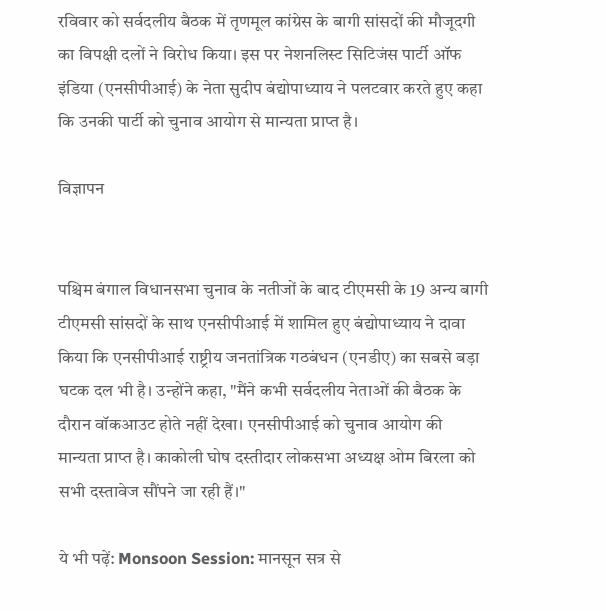रविवार को सर्वदलीय बैठक में तृणमूल कांग्रेस के बागी सांसदों की मौजूदगी का विपक्षी दलों ने विरोध किया। इस पर नेशनलिस्ट सिटिजंस पार्टी ऑफ इंडिया (एनसीपीआई) के नेता सुदीप बंद्योपाध्याय ने पलटवार करते हुए कहा कि उनकी पार्टी को चुनाव आयोग से मान्यता प्राप्त है।

विज्ञापन


पश्चिम बंगाल विधानसभा चुनाव के नतीजों के बाद टीएमसी के 19 अन्य बागी टीएमसी सांसदों के साथ एनसीपीआई में शामिल हुए बंद्योपाध्याय ने दावा किया कि एनसीपीआई राष्ट्रीय जनतांत्रिक गठबंधन (एनडीए) का सबसे बड़ा घटक दल भी है। उन्होंने कहा, "मैंने कभी सर्वदलीय नेताओं की बैठक के दौरान वॉकआउट होते नहीं देखा। एनसीपीआई को चुनाव आयोग की मान्यता प्राप्त है। काकोली घोष दस्तीदार लोकसभा अध्यक्ष ओम बिरला को सभी दस्तावेज सौंपने जा रही हैं।"

ये भी पढ़ें: Monsoon Session: मानसून सत्र से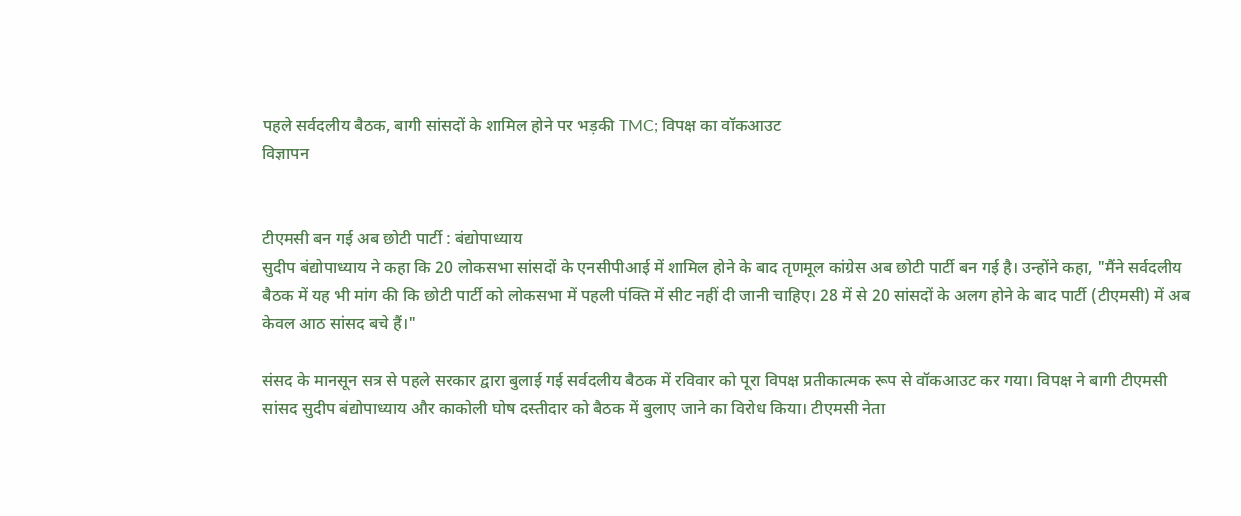पहले सर्वदलीय बैठक, बागी सांसदों के शामिल होने पर भड़की TMC; विपक्ष का वॉकआउट
विज्ञापन


टीएमसी बन गई अब छोटी पार्टी : बंद्योपाध्याय
सुदीप बंद्योपाध्याय ने कहा कि 20 लोकसभा सांसदों के एनसीपीआई में शामिल होने के बाद तृणमूल कांग्रेस अब छोटी पार्टी बन गई है। उन्होंने कहा, "मैंने सर्वदलीय बैठक में यह भी मांग की कि छोटी पार्टी को लोकसभा में पहली पंक्ति में सीट नहीं दी जानी चाहिए। 28 में से 20 सांसदों के अलग होने के बाद पार्टी (टीएमसी) में अब केवल आठ सांसद बचे हैं।"

संसद के मानसून सत्र से पहले सरकार द्वारा बुलाई गई सर्वदलीय बैठक में रविवार को पूरा विपक्ष प्रतीकात्मक रूप से वॉकआउट कर गया। विपक्ष ने बागी टीएमसी सांसद सुदीप बंद्योपाध्याय और काकोली घोष दस्तीदार को बैठक में बुलाए जाने का विरोध किया। टीएमसी नेता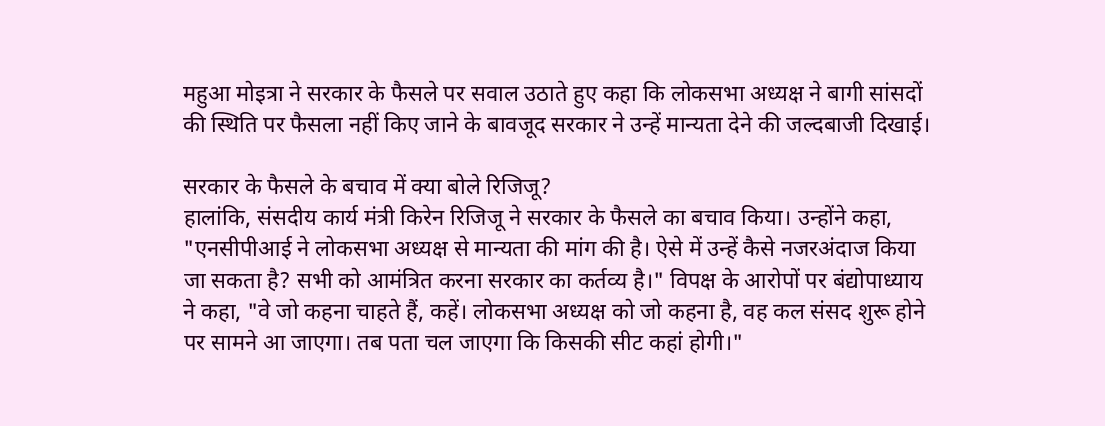महुआ मोइत्रा ने सरकार के फैसले पर सवाल उठाते हुए कहा कि लोकसभा अध्यक्ष ने बागी सांसदों की स्थिति पर फैसला नहीं किए जाने के बावजूद सरकार ने उन्हें मान्यता देने की जल्दबाजी दिखाई।

सरकार के फैसले के बचाव में क्या बोले रिजिजू?
हालांकि, संसदीय कार्य मंत्री किरेन रिजिजू ने सरकार के फैसले का बचाव किया। उन्होंने कहा, "एनसीपीआई ने लोकसभा अध्यक्ष से मान्यता की मांग की है। ऐसे में उन्हें कैसे नजरअंदाज किया जा सकता है? सभी को आमंत्रित करना सरकार का कर्तव्य है।" विपक्ष के आरोपों पर बंद्योपाध्याय ने कहा, "वे जो कहना चाहते हैं, कहें। लोकसभा अध्यक्ष को जो कहना है, वह कल संसद शुरू होने पर सामने आ जाएगा। तब पता चल जाएगा कि किसकी सीट कहां होगी।"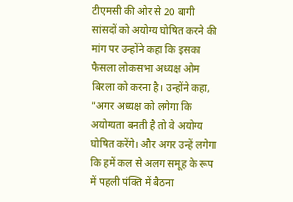टीएमसी की ओर से 20 बागी सांसदों को अयोग्य घोषित करने की मांग पर उन्होंने कहा कि इसका फैसला लोकसभा अध्यक्ष ओम बिरला को करना है। उन्होंने कहा, "अगर अध्यक्ष को लगेगा कि अयोग्यता बनती है तो वे अयोग्य घोषित करेंगे। और अगर उन्हें लगेगा कि हमें कल से अलग समूह के रूप में पहली पंक्ति में बैठना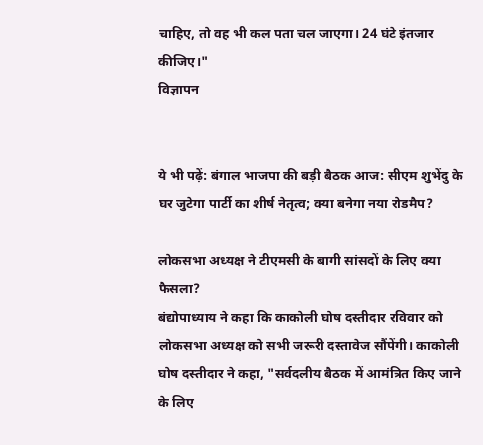चाहिए, तो वह भी कल पता चल जाएगा। 24 घंटे इंतजार कीजिए।"
विज्ञापन


ये भी पढ़ें: बंगाल भाजपा की बड़ी बैठक आज: सीएम शुभेंदु के घर जुटेगा पार्टी का शीर्ष नेतृत्व; क्या बनेगा नया रोडमैप?

लोकसभा अध्यक्ष ने टीएमसी के बागी सांसदों के लिए क्या फैसला?
बंद्योपाध्याय ने कहा कि काकोली घोष दस्तीदार रविवार को लोकसभा अध्यक्ष को सभी जरूरी दस्तावेज सौंपेंगी। काकोली घोष दस्तीदार ने कहा, "सर्वदलीय बैठक में आमंत्रित किए जाने के लिए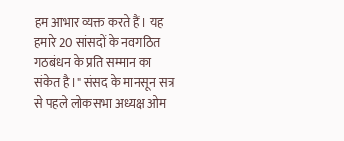हम आभार व्यक्त करते हैं। यह हमारे 20 सांसदों के नवगठित गठबंधन के प्रति सम्मान का संकेत है।" संसद के मानसून सत्र से पहले लोकसभा अध्यक्ष ओम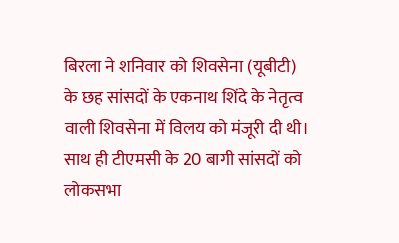बिरला ने शनिवार को शिवसेना (यूबीटी) के छह सांसदों के एकनाथ शिंदे के नेतृत्व वाली शिवसेना में विलय को मंजूरी दी थी। साथ ही टीएमसी के 20 बागी सांसदों को लोकसभा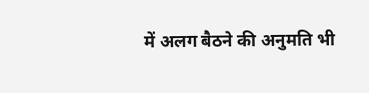में अलग बैठने की अनुमति भी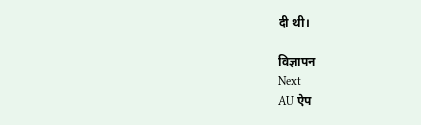दी थी।

विज्ञापन
Next
AU ऐप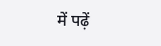में पढ़ें